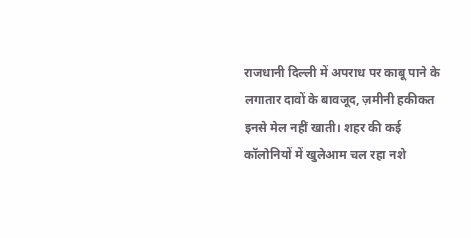राजधानी दिल्ली में अपराध पर काबू पाने के लगातार दावों के बावजूद, ज़मीनी हकीकत इनसे मेल नहीं खाती। शहर की कई कॉलोनियों में खुलेआम चल रहा नशे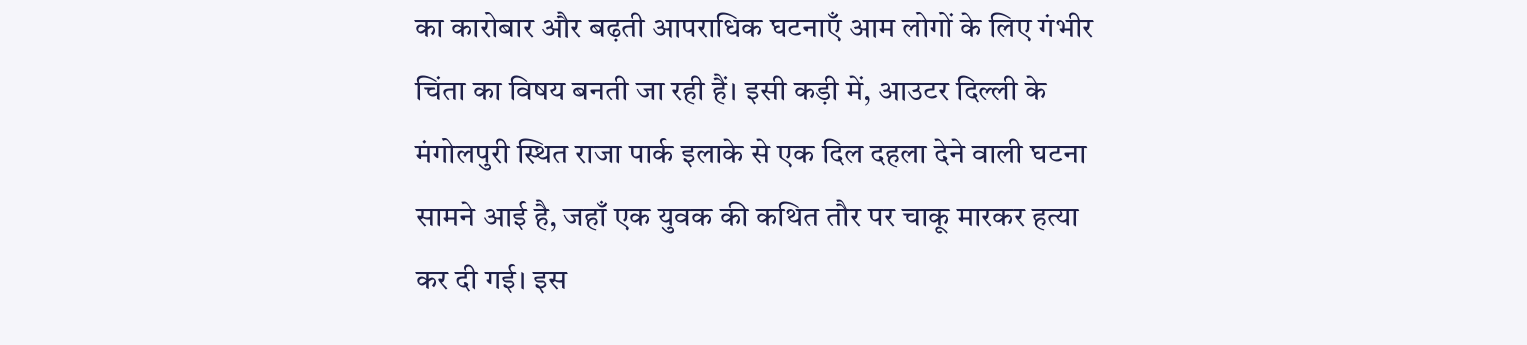का कारोबार और बढ़ती आपराधिक घटनाएँ आम लोगों के लिए गंभीर चिंता का विषय बनती जा रही हैं। इसी कड़ी में, आउटर दिल्ली के मंगोलपुरी स्थित राजा पार्क इलाके से एक दिल दहला देने वाली घटना सामने आई है, जहाँ एक युवक की कथित तौर पर चाकू मारकर हत्या कर दी गई। इस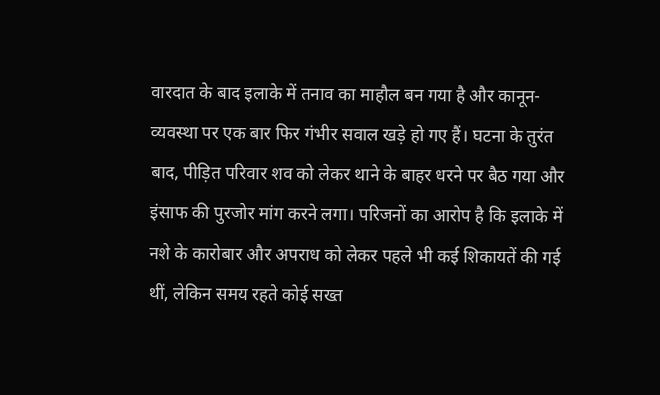वारदात के बाद इलाके में तनाव का माहौल बन गया है और कानून-व्यवस्था पर एक बार फिर गंभीर सवाल खड़े हो गए हैं। घटना के तुरंत बाद, पीड़ित परिवार शव को लेकर थाने के बाहर धरने पर बैठ गया और इंसाफ की पुरजोर मांग करने लगा। परिजनों का आरोप है कि इलाके में नशे के कारोबार और अपराध को लेकर पहले भी कई शिकायतें की गई थीं, लेकिन समय रहते कोई सख्त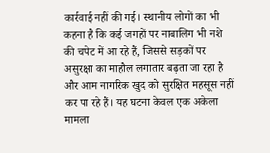कार्रवाई नहीं की गई। स्थानीय लोगों का भी कहना है कि कई जगहों पर नाबालिग भी नशे की चपेट में आ रहे हैं, जिससे सड़कों पर असुरक्षा का माहौल लगातार बढ़ता जा रहा है और आम नागरिक खुद को सुरक्षित महसूस नहीं कर पा रहे हैं। यह घटना केवल एक अकेला मामला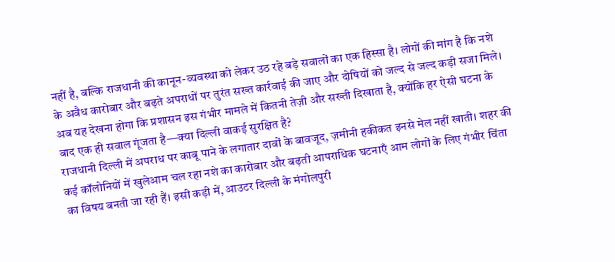नहीं है, बल्कि राजधानी की कानून-व्यवस्था को लेकर उठ रहे बड़े सवालों का एक हिस्सा है। लोगों की मांग है कि नशे के अवैध कारोबार और बढ़ते अपराधों पर तुरंत सख्त कार्रवाई की जाए और दोषियों को जल्द से जल्द कड़ी सजा मिले। अब यह देखना होगा कि प्रशासन इस गंभीर मामले में कितनी तेज़ी और सख्ती दिखाता है, क्योंकि हर ऐसी घटना के बाद एक ही सवाल गूंजता है—क्या दिल्ली वाकई सुरक्षित है?
राजधानी दिल्ली में अपराध पर काबू पाने के लगातार दावों के बावजूद, ज़मीनी हकीकत इनसे मेल नहीं खाती। शहर की कई कॉलोनियों में खुलेआम चल रहा नशे का कारोबार और बढ़ती आपराधिक घटनाएँ आम लोगों के लिए गंभीर चिंता का विषय बनती जा रही हैं। इसी कड़ी में, आउटर दिल्ली के मंगोलपुरी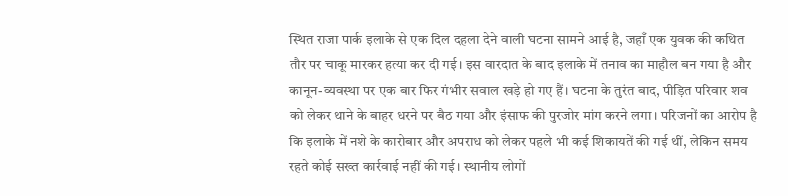स्थित राजा पार्क इलाके से एक दिल दहला देने वाली घटना सामने आई है, जहाँ एक युवक की कथित तौर पर चाकू मारकर हत्या कर दी गई। इस वारदात के बाद इलाके में तनाव का माहौल बन गया है और कानून-व्यवस्था पर एक बार फिर गंभीर सवाल खड़े हो गए हैं। घटना के तुरंत बाद, पीड़ित परिवार शव को लेकर थाने के बाहर धरने पर बैठ गया और इंसाफ की पुरजोर मांग करने लगा। परिजनों का आरोप है कि इलाके में नशे के कारोबार और अपराध को लेकर पहले भी कई शिकायतें की गई थीं, लेकिन समय रहते कोई सख्त कार्रवाई नहीं की गई। स्थानीय लोगों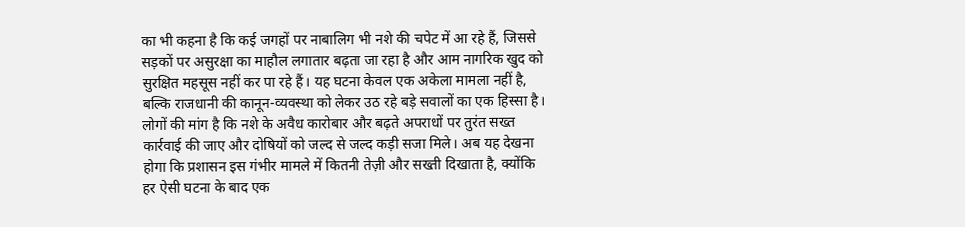का भी कहना है कि कई जगहों पर नाबालिग भी नशे की चपेट में आ रहे हैं, जिससे सड़कों पर असुरक्षा का माहौल लगातार बढ़ता जा रहा है और आम नागरिक खुद को सुरक्षित महसूस नहीं कर पा रहे हैं। यह घटना केवल एक अकेला मामला नहीं है, बल्कि राजधानी की कानून-व्यवस्था को लेकर उठ रहे बड़े सवालों का एक हिस्सा है। लोगों की मांग है कि नशे के अवैध कारोबार और बढ़ते अपराधों पर तुरंत सख्त कार्रवाई की जाए और दोषियों को जल्द से जल्द कड़ी सजा मिले। अब यह देखना होगा कि प्रशासन इस गंभीर मामले में कितनी तेज़ी और सख्ती दिखाता है, क्योंकि हर ऐसी घटना के बाद एक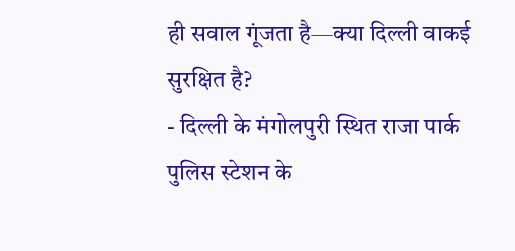ही सवाल गूंजता है—क्या दिल्ली वाकई सुरक्षित है?
- दिल्ली के मंगोलपुरी स्थित राजा पार्क पुलिस स्टेशन के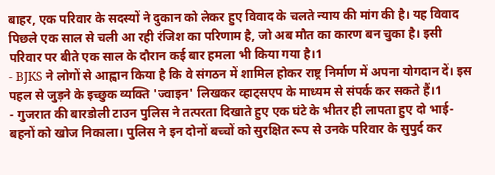बाहर, एक परिवार के सदस्यों ने दुकान को लेकर हुए विवाद के चलते न्याय की मांग की है। यह विवाद पिछले एक साल से चली आ रही रंजिश का परिणाम है, जो अब मौत का कारण बन चुका है। इसी परिवार पर बीते एक साल के दौरान कई बार हमला भी किया गया है।1
- BJKS ने लोगों से आह्वान किया है कि वे संगठन में शामिल होकर राष्ट्र निर्माण में अपना योगदान दें। इस पहल से जुड़ने के इच्छुक व्यक्ति 'ज्वाइन' लिखकर व्हाट्सएप के माध्यम से संपर्क कर सकते हैं।1
- गुजरात की बारडोली टाउन पुलिस ने तत्परता दिखाते हुए एक घंटे के भीतर ही लापता हुए दो भाई-बहनों को खोज निकाला। पुलिस ने इन दोनों बच्चों को सुरक्षित रूप से उनके परिवार के सुपुर्द कर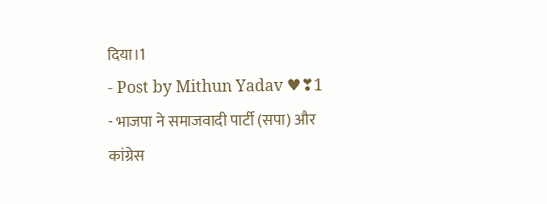दिया।1
- Post by Mithun Yadav ♥❣1
- भाजपा ने समाजवादी पार्टी (सपा) और कांग्रेस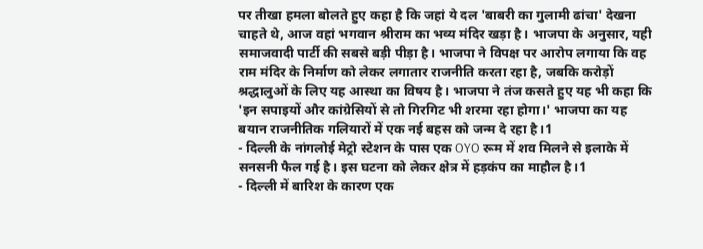पर तीखा हमला बोलते हुए कहा है कि जहां ये दल 'बाबरी का गुलामी ढांचा' देखना चाहते थे, आज वहां भगवान श्रीराम का भव्य मंदिर खड़ा है। भाजपा के अनुसार, यही समाजवादी पार्टी की सबसे बड़ी पीड़ा है। भाजपा ने विपक्ष पर आरोप लगाया कि वह राम मंदिर के निर्माण को लेकर लगातार राजनीति करता रहा है, जबकि करोड़ों श्रद्धालुओं के लिए यह आस्था का विषय है। भाजपा ने तंज कसते हुए यह भी कहा कि 'इन सपाइयों और कांग्रेसियों से तो गिरगिट भी शरमा रहा होगा।' भाजपा का यह बयान राजनीतिक गलियारों में एक नई बहस को जन्म दे रहा है।1
- दिल्ली के नांगलोई मेट्रो स्टेशन के पास एक OYO रूम में शव मिलने से इलाके में सनसनी फैल गई है। इस घटना को लेकर क्षेत्र में हड़कंप का माहौल है।1
- दिल्ली में बारिश के कारण एक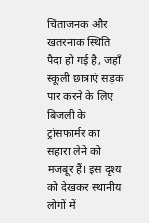चिंताजनक और खतरनाक स्थिति पैदा हो गई है, जहाँ स्कूली छात्राएं सड़क पार करने के लिए बिजली के ट्रांसफार्मर का सहारा लेने को मजबूर हैं। इस दृश्य को देखकर स्थानीय लोगों में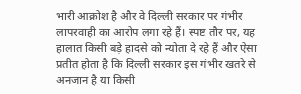भारी आक्रोश है और वे दिल्ली सरकार पर गंभीर लापरवाही का आरोप लगा रहे हैं। स्पष्ट तौर पर, यह हालात किसी बड़े हादसे को न्योता दे रहे हैं और ऐसा प्रतीत होता है कि दिल्ली सरकार इस गंभीर खतरे से अनजान है या किसी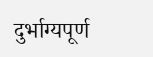दुर्भाग्यपूर्ण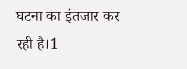घटना का इंतजार कर रही है।1